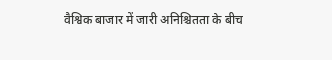वैश्विक बाजार में जारी अनिश्चितता के बीच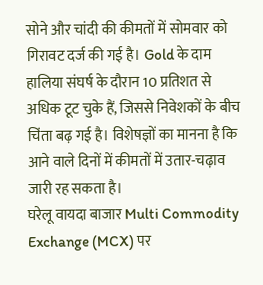सोने और चांदी की कीमतों में सोमवार को गिरावट दर्ज की गई है। Gold के दाम हालिया संघर्ष के दौरान 10 प्रतिशत से अधिक टूट चुके हैं, जिससे निवेशकों के बीच चिंता बढ़ गई है। विशेषज्ञों का मानना है कि आने वाले दिनों में कीमतों में उतार-चढ़ाव जारी रह सकता है।
घरेलू वायदा बाजार Multi Commodity Exchange (MCX) पर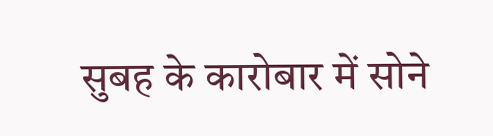सुबह के कारोबार में सोने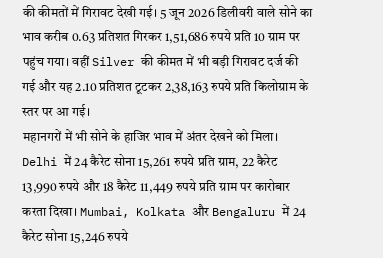की कीमतों में गिरावट देखी गई। 5 जून 2026 डिलीवरी वाले सोने का भाव करीब 0.63 प्रतिशत गिरकर 1,51,686 रुपये प्रति 10 ग्राम पर पहुंच गया। वहीं Silver की कीमत में भी बड़ी गिरावट दर्ज की गई और यह 2.10 प्रतिशत टूटकर 2,38,163 रुपये प्रति किलोग्राम के स्तर पर आ गई।
महानगरों में भी सोने के हाजिर भाव में अंतर देखने को मिला। Delhi में 24 कैरेट सोना 15,261 रुपये प्रति ग्राम, 22 कैरेट 13,990 रुपये और 18 कैरेट 11,449 रुपये प्रति ग्राम पर कारोबार करता दिखा। Mumbai, Kolkata और Bengaluru में 24 कैरेट सोना 15,246 रुपये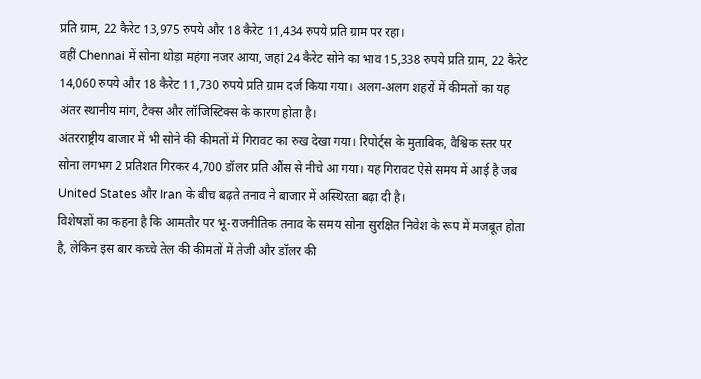प्रति ग्राम, 22 कैरेट 13,975 रुपये और 18 कैरेट 11,434 रुपये प्रति ग्राम पर रहा।
वहीं Chennai में सोना थोड़ा महंगा नजर आया, जहां 24 कैरेट सोने का भाव 15,338 रुपये प्रति ग्राम, 22 कैरेट 14,060 रुपये और 18 कैरेट 11,730 रुपये प्रति ग्राम दर्ज किया गया। अलग-अलग शहरों में कीमतों का यह अंतर स्थानीय मांग, टैक्स और लॉजिस्टिक्स के कारण होता है।
अंतरराष्ट्रीय बाजार में भी सोने की कीमतों में गिरावट का रुख देखा गया। रिपोर्ट्स के मुताबिक, वैश्विक स्तर पर सोना लगभग 2 प्रतिशत गिरकर 4,700 डॉलर प्रति औंस से नीचे आ गया। यह गिरावट ऐसे समय में आई है जब United States और Iran के बीच बढ़ते तनाव ने बाजार में अस्थिरता बढ़ा दी है।
विशेषज्ञों का कहना है कि आमतौर पर भू-राजनीतिक तनाव के समय सोना सुरक्षित निवेश के रूप में मजबूत होता है, लेकिन इस बार कच्चे तेल की कीमतों में तेजी और डॉलर की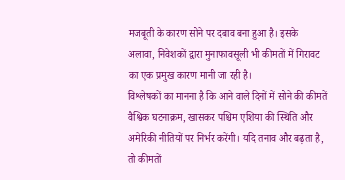मजबूती के कारण सोने पर दबाव बना हुआ है। इसके अलावा, निवेशकों द्वारा मुनाफावसूली भी कीमतों में गिरावट का एक प्रमुख कारण मानी जा रही है।
विश्लेषकों का मानना है कि आने वाले दिनों में सोने की कीमतें वैश्विक घटनाक्रम, खासकर पश्चिम एशिया की स्थिति और अमेरिकी नीतियों पर निर्भर करेंगी। यदि तनाव और बढ़ता है, तो कीमतों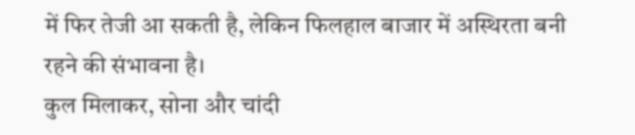में फिर तेजी आ सकती है, लेकिन फिलहाल बाजार में अस्थिरता बनी रहने की संभावना है।
कुल मिलाकर, सोना और चांदी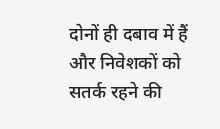दोनों ही दबाव में हैं और निवेशकों को सतर्क रहने की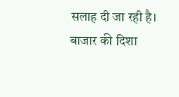सलाह दी जा रही है। बाजार की दिशा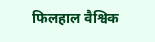फिलहाल वैश्विक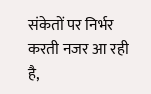संकेतों पर निर्भर करती नजर आ रही है,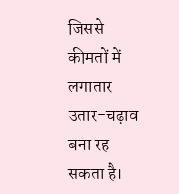जिससे कीमतों में लगातार उतार-चढ़ाव बना रह सकता है।